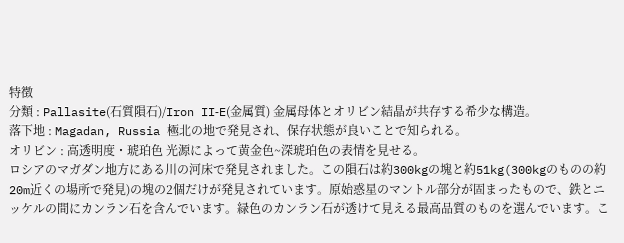特徴
分類 : Pallasite(石質隕石)/Iron II‑E(金属質) 金属母体とオリビン結晶が共存する希少な構造。
落下地 : Magadan, Russia 極北の地で発見され、保存状態が良いことで知られる。
オリビン : 高透明度・琥珀色 光源によって黄金色~深琥珀色の表情を見せる。
ロシアのマガダン地方にある川の河床で発見されました。この隕石は約300kgの塊と約51kg(300kgのものの約20m近くの場所で発見)の塊の2個だけが発見されています。原始惑星のマントル部分が固まったもので、鉄とニッケルの間にカンラン石を含んでいます。緑色のカンラン石が透けて見える最高品質のものを選んでいます。こ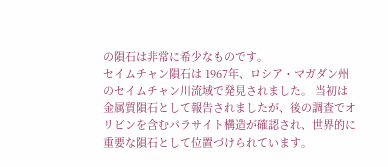の隕石は非常に希少なものです。
セイムチャン隕石は 1967年、ロシア・マガダン州のセイムチャン川流域で発見されました。 当初は金属質隕石として報告されましたが、後の調査でオリビンを含むパラサイト構造が確認され、世界的に重要な隕石として位置づけられています。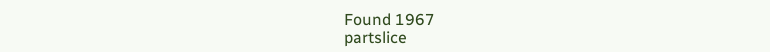Found 1967
partslice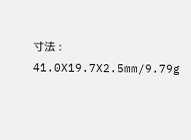寸法 : 41.0X19.7X2.5mm/9.79g